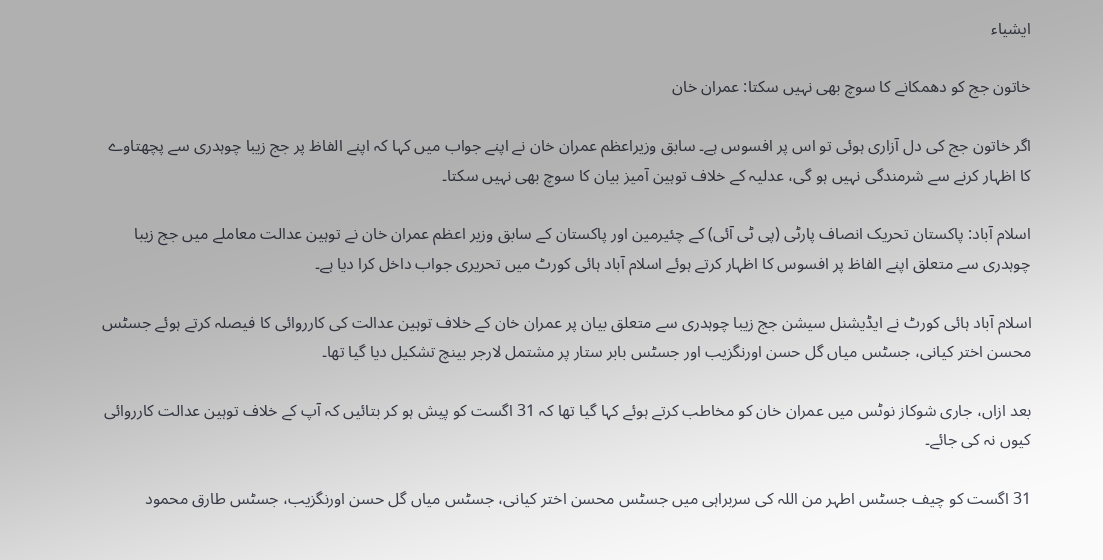ایشیاء

خاتون جج کو دھمکانے کا سوچ بھی نہیں سکتا: عمران خان

اگر خاتون جج کی دل آزاری ہوئی تو اس پر افسوس ہے۔ سابق وزیراعظم عمران خان نے اپنے جواب میں کہا کہ اپنے الفاظ پر جج زیبا چوہدری سے پچھتاوے کا اظہار کرنے سے شرمندگی نہیں ہو گی، عدلیہ کے خلاف توہین آمیز بیان کا سوچ بھی نہیں سکتا۔

اسلام آباد: پاکستان تحریک انصاف پارٹی (پی ٹی آئی) کے چئیرمین اور پاکستان کے سابق وزیر اعظم عمران خان نے توہین عدالت معاملے میں جج زیبا چوہدری سے متعلق اپنے الفاظ پر افسوس کا اظہار کرتے ہوئے اسلام آباد ہائی کورٹ میں تحریری جواب داخل کرا دیا ہے۔

اسلام آباد ہائی کورٹ نے ایڈیشنل سیشن جج زیبا چوہدری سے متعلق بیان پر عمران خان کے خلاف توہین عدالت کی کارروائی کا فیصلہ کرتے ہوئے جسٹس محسن اختر کیانی، جسٹس میاں گل حسن اورنگزیب اور جسٹس بابر ستار پر مشتمل لارجر بینچ تشکیل دیا گیا تھا۔

بعد ازاں، جاری شوکاز نوٹس میں عمران خان کو مخاطب کرتے ہوئے کہا گیا تھا کہ 31 اگست کو پیش ہو کر بتائیں کہ آپ کے خلاف توہین عدالت کارروائی کیوں نہ کی جائے۔

31 اگست کو چیف جسٹس اطہر من اللہ کی سربراہی میں جسٹس محسن اختر کیانی، جسٹس میاں گل حسن اورنگزیب، جسٹس طارق محمود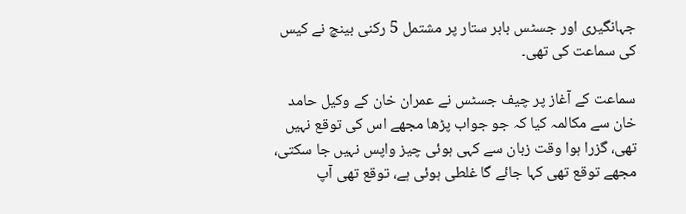جہانگیری اور جسٹس بابر ستار پر مشتمل 5 رکنی بینچ نے کیس کی سماعت کی تھی۔

سماعت کے آغاز پر چیف جسٹس نے عمران خان کے وکیل حامد خان سے مکالمہ کیا کہ جو جواب پڑھا مجھے اس کی توقع نہیں تھی، گزرا ہوا وقت زبان سے کہی ہوئی چیز واپس نہیں جا سکتی، مجھے توقع تھی کہا جائے گا غلطی ہوئی ہے، توقع تھی آپ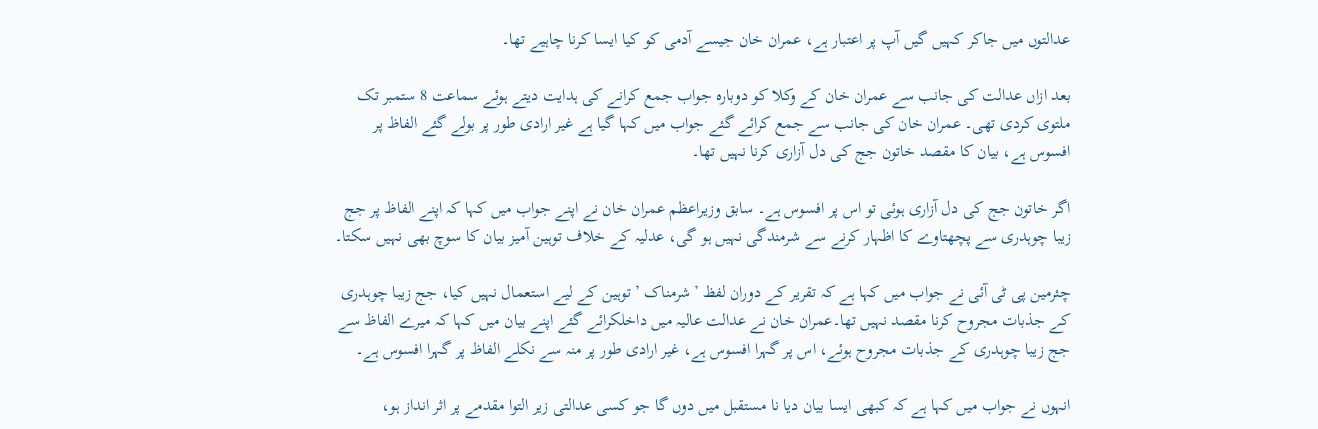عدالتوں میں جاکر کہیں گیں آپ پر اعتبار ہے، عمران خان جیسے آدمی کو کیا ایسا کرنا چاہیے تھا۔

بعد ازاں عدالت کی جانب سے عمران خان کے وکلا کو دوبارہ جواب جمع کرانے کی ہدایت دیتے ہوئے سماعت 8 ستمبر تک ملتوی کردی تھی۔ عمران خان کی جانب سے جمع کرائے گئے جواب میں کہا گیا ہے غیر ارادی طور پر بولے گئے الفاظ پر افسوس ہے، بیان کا مقصد خاتون جج کی دل آزاری کرنا نہیں تھا۔

اگر خاتون جج کی دل آزاری ہوئی تو اس پر افسوس ہے۔ سابق وزیراعظم عمران خان نے اپنے جواب میں کہا کہ اپنے الفاظ پر جج زیبا چوہدری سے پچھتاوے کا اظہار کرنے سے شرمندگی نہیں ہو گی، عدلیہ کے خلاف توہین آمیز بیان کا سوچ بھی نہیں سکتا۔

چئرمین پی ٹی آئی نے جواب میں کہا ہے کہ تقریر کے دوران لفظ ’شرمناک ’توہین کے لیے استعمال نہیں کیا، جج زیبا چوہدری کے جذبات مجروح کرنا مقصد نہیں تھا۔عمران خان نے عدالت عالیہ میں داخلکرائے گئے اپنے بیان میں کہا کہ میرے الفاظ سے جج زیبا چوہدری کے جذبات مجروح ہوئے، اس پر گہرا افسوس ہے، غیر ارادی طور پر منہ سے نکلے الفاظ پر گہرا افسوس ہے۔

انہوں نے جواب میں کہا ہے کہ کبھی ایسا بیان دیا نا مستقبل میں دوں گا جو کسی عدالتی زیر التوا مقدمے پر اثر انداز ہو،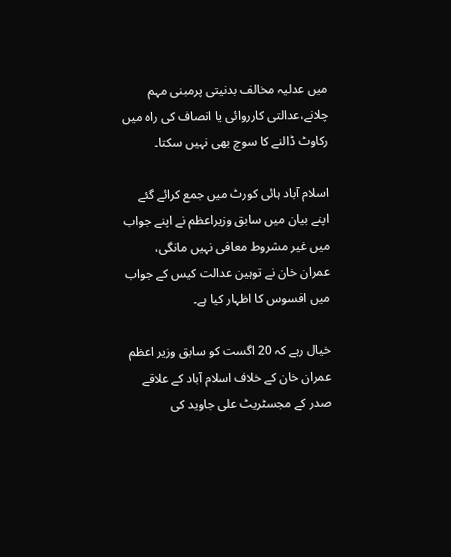میں عدلیہ مخالف بدنیتی پرمبنی مہم چلانے،عدالتی کارروائی یا انصاف کی راہ میں رکاوٹ ڈالنے کا سوچ بھی نہیں سکتا۔

اسلام آباد ہائی کورٹ میں جمع کرائے گئے اپنے بیان میں سابق وزیراعظم نے اپنے جواب میں غیر مشروط معافی نہیں مانگی، عمران خان نے توہین عدالت کیس کے جواب میں افسوس کا اظہار کیا ہے۔

خیال رہے کہ 20 اگست کو سابق وزیر اعظم عمران خان کے خلاف اسلام آباد کے علاقے صدر کے مجسٹریٹ علی جاوید کی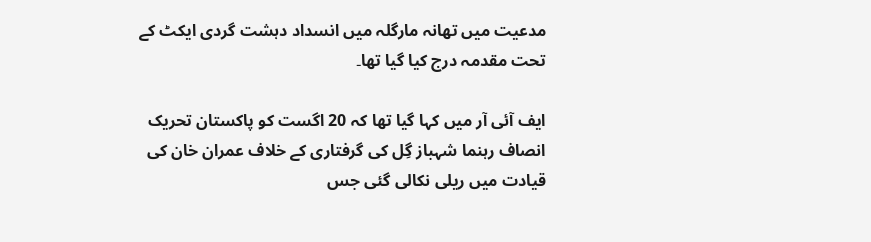مدعیت میں تھانہ مارگلہ میں انسداد دہشت گردی ایکٹ کے تحت مقدمہ درج کیا گیا تھا۔

ایف آئی آر میں کہا گیا تھا کہ 20 اگست کو پاکستان تحریک انصاف رہنما شہباز گِل کی گرفتاری کے خلاف عمران خان کی قیادت میں ریلی نکالی گئی جس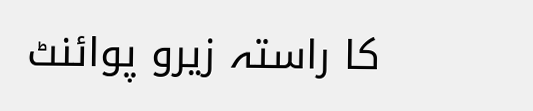کا راستہ زیرو پوائنٹ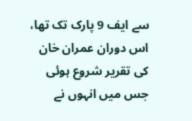سے ایف 9 پارک تک تھا، اس دوران عمران خان کی تقریر شروع ہوئی جس میں انہوں نے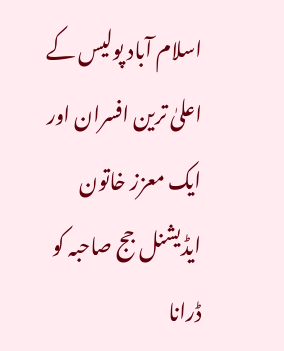اسلام آباد پولیس کے اعلیٰ ترین افسران اور ایک معزز خاتون ایڈیشنل جج صاحبہ کو ڈرانا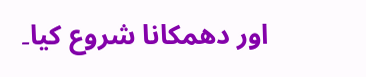اور دھمکانا شروع کیا۔